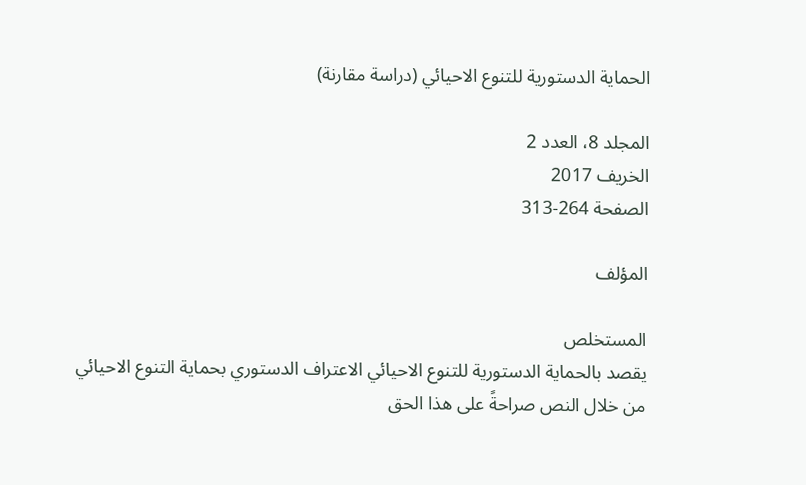الحماية الدستورية للتنوع الاحيائي (دراسة مقارنة)

المجلد 8، العدد 2
الخريف 2017
الصفحة 264-313

المؤلف

المستخلص
يقصد بالحماية الدستورية للتنوع الاحيائي الاعتراف الدستوري بحماية التنوع الاحيائي من خلال النص صراحةً على هذا الحق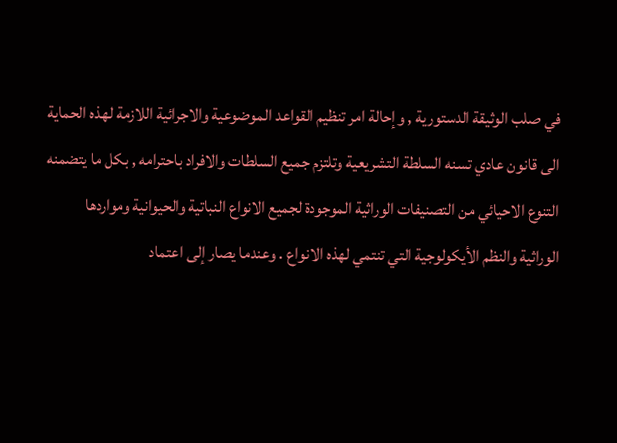في صلب الوثيقة الدستورية , وإحالة امر تنظيم القواعد الموضوعية والاجرائية اللازمة لهذه الحماية الى قانون عادي تسنه السلطة التشريعية وتلتزم جميع السلطات والافراد باحترامه , بكل ما يتضمنه التنوع الاحيائي من التصنيفات الوراثية الموجودة لجميع الانواع النباتية والحيوانية ومواردها الوراثية والنظم الأيكولوجية التي تنتمي لهذه الانواع . وعندما يصار إلى اعتماد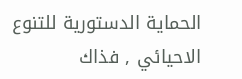الحماية الدستورية للتنوع الاحيائي , فذاك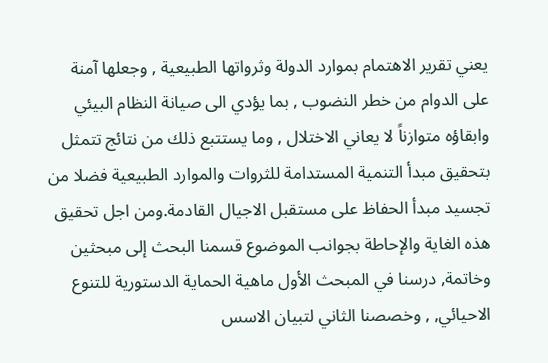يعني تقرير الاهتمام بموارد الدولة وثرواتها الطبيعية , وجعلها آمنة على الدوام من خطر النضوب , بما يؤدي الى صيانة النظام البيئي وابقاؤه متوازناً لا يعاني الاختلال , وما يستتبع ذلك من نتائج تتمثل بتحقيق مبدأ التنمية المستدامة للثروات والموارد الطبيعية فضلا من تجسيد مبدأ الحفاظ على مستقبل الاجيال القادمة.ومن اجل تحقيق هذه الغاية والإحاطة بجوانب الموضوع قسمنا البحث إلى مبحثين وخاتمة, درسنا في المبحث الأول ماهية الحماية الدستورية للتنوع الاحيائي, , وخصصنا الثاني لتبيان الاسس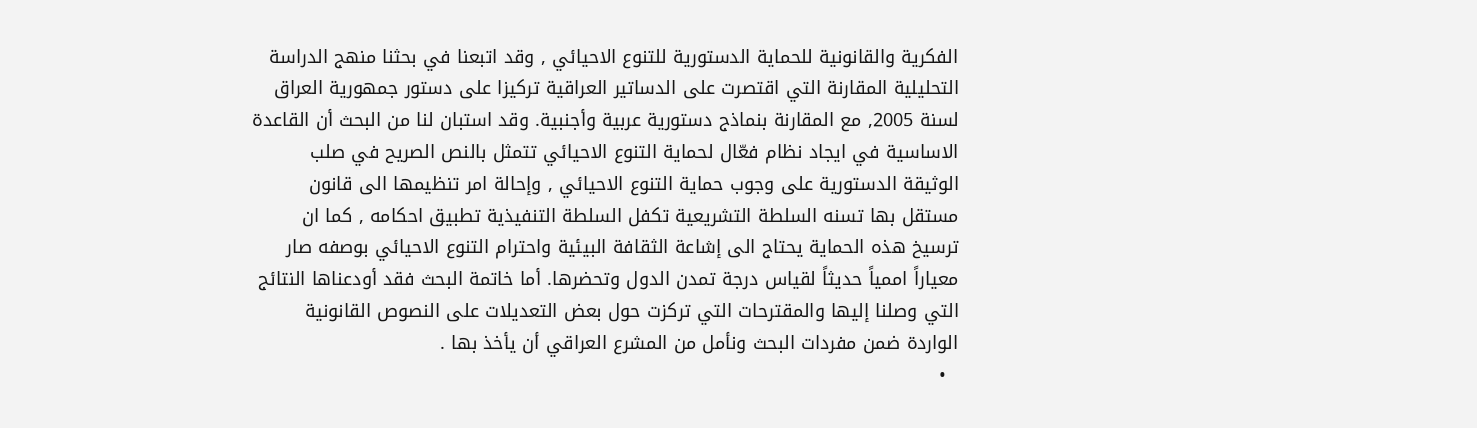الفكرية والقانونية للحماية الدستورية للتنوع الاحيائي , وقد اتبعنا في بحثنا منهج الدراسة التحليلية المقارنة التي اقتصرت على الدساتير العراقية تركيزا على دستور جمهورية العراق لسنة 2005, مع المقارنة بنماذج دستورية عربية وأجنبية. وقد استبان لنا من البحث أن القاعدة الاساسية في ايجاد نظام فعّال لحماية التنوع الاحيائي تتمثل بالنص الصريح في صلب الوثيقة الدستورية على وجوب حماية التنوع الاحيائي , وإحالة امر تنظيمها الى قانون مستقل بها تسنه السلطة التشريعية تكفل السلطة التنفيذية تطبيق احكامه , كما ان ترسيخ هذه الحماية يحتاج الى إشاعة الثقافة البيئية واحترام التنوع الاحيائي بوصفه صار معياراً اممياً حديثاً لقياس درجة تمدن الدول وتحضرها. أما خاتمة البحث فقد أودعناها النتائج التي وصلنا إليها والمقترحات التي تركزت حول بعض التعديلات على النصوص القانونية الواردة ضمن مفردات البحث ونأمل من المشرع العراقي أن يأخذ بها .
  •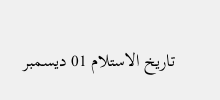تاريخ الاستلام 01 ديسمبر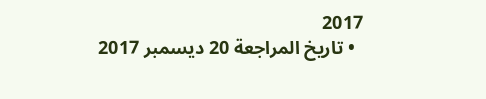2017
  • تاريخ المراجعة 20 ديسمبر 2017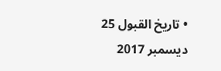• تاريخ القبول 25 ديسمبر 2017